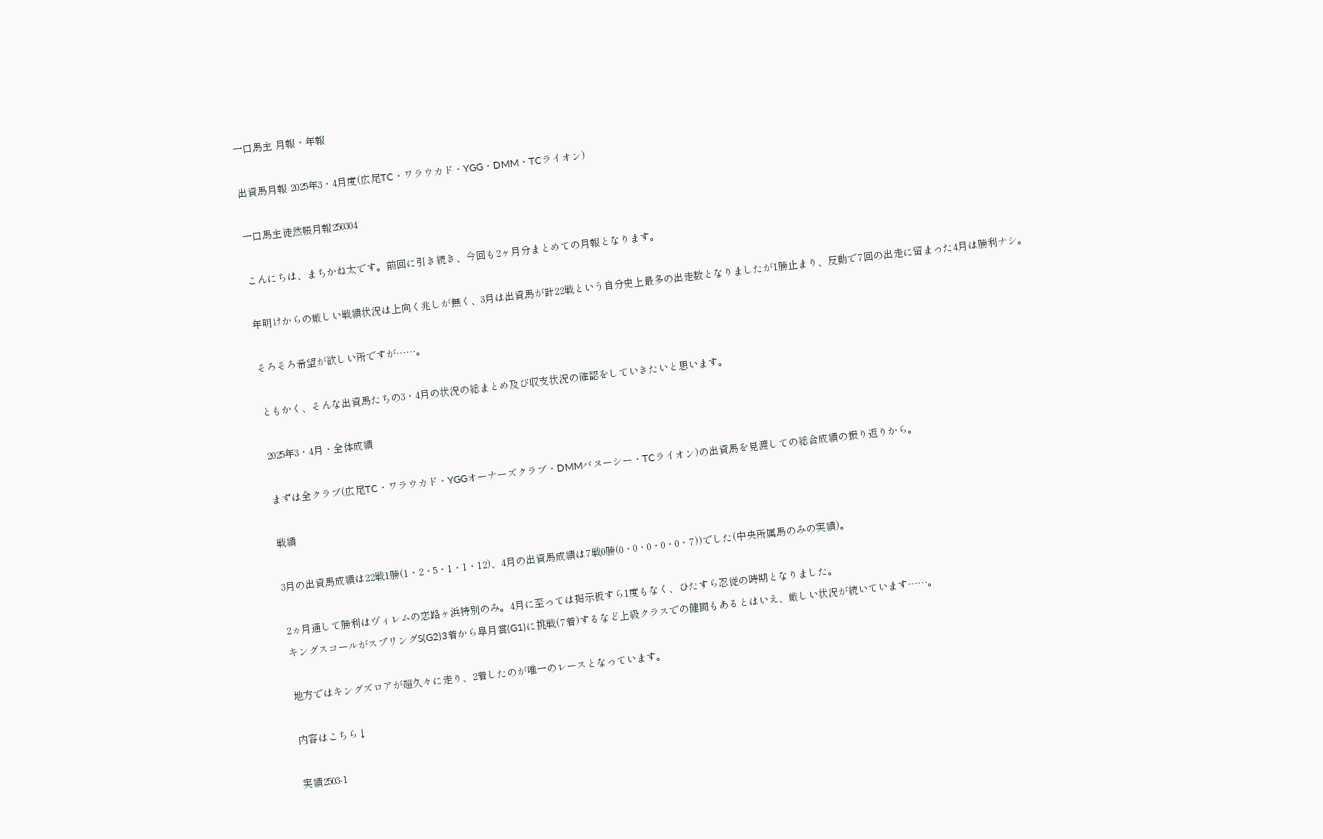一口馬主 月報・年報

出資馬月報 2025年3・4月度(広尾TC・ワラウカド・YGG・DMM・TCライオン)

一口馬主徒然帳月報250304

こんにちは、まちかね太です。前回に引き続き、今回も2ヶ月分まとめての月報となります。

年明けからの厳しい戦績状況は上向く兆しが無く、3月は出資馬が計22戦という自分史上最多の出走数となりましたが1勝止まり、反動で7回の出走に留まった4月は勝利ナシ。

そろそろ希望が欲しい所ですが……。

ともかく、そんな出資馬たちの3・4月の状況の総まとめ及び収支状況の確認をしていきたいと思います。

2025年3・4月・全体成績

まずは全クラブ(広尾TC・ワラウカド・YGGオーナーズクラブ・DMMバヌーシー・TCライオン)の出資馬を見渡しての総合成績の振り返りから。

戦績

3月の出資馬成績は22戦1勝(1・2・5・1・1・12)、4月の出資馬成績は7戦0勝(0・0・0・0・0・7))でした(中央所属馬のみの実績)。

2ヵ月通して勝利はヴィレムの恋路ヶ浜特別のみ。4月に至っては掲示板すら1度もなく、ひたすら忍従の時期となりました。
キングスコールがスプリングS(G2)3着から皐月賞(G1)に挑戦(7着)するなど上級クラスでの健闘もあるとはいえ、厳しい状況が続いています……。

地方ではキングズロアが超久々に走り、2着したのが唯一のレースとなっています。

内容はこちら↓

実績2503-1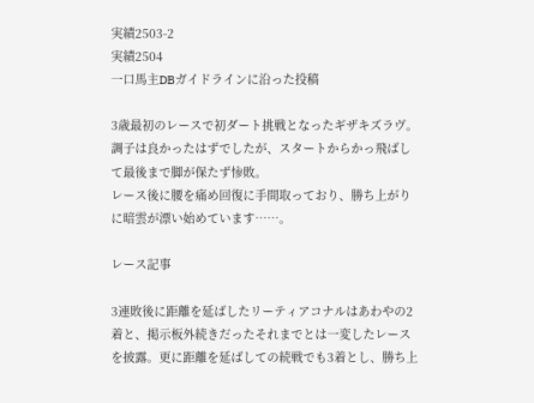実績2503-2
実績2504
一口馬主DBガイドラインに沿った投稿

3歳最初のレースで初ダート挑戦となったギザキズラヴ。調子は良かったはずでしたが、スタートからかっ飛ばして最後まで脚が保たず惨敗。
レース後に腰を痛め回復に手間取っており、勝ち上がりに暗雲が漂い始めています……。

レース記事

3連敗後に距離を延ばしたリーティアコナルはあわやの2着と、掲示板外続きだったそれまでとは一変したレースを披露。更に距離を延ばしての続戦でも3着とし、勝ち上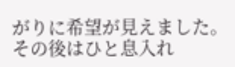がりに希望が見えました。
その後はひと息入れ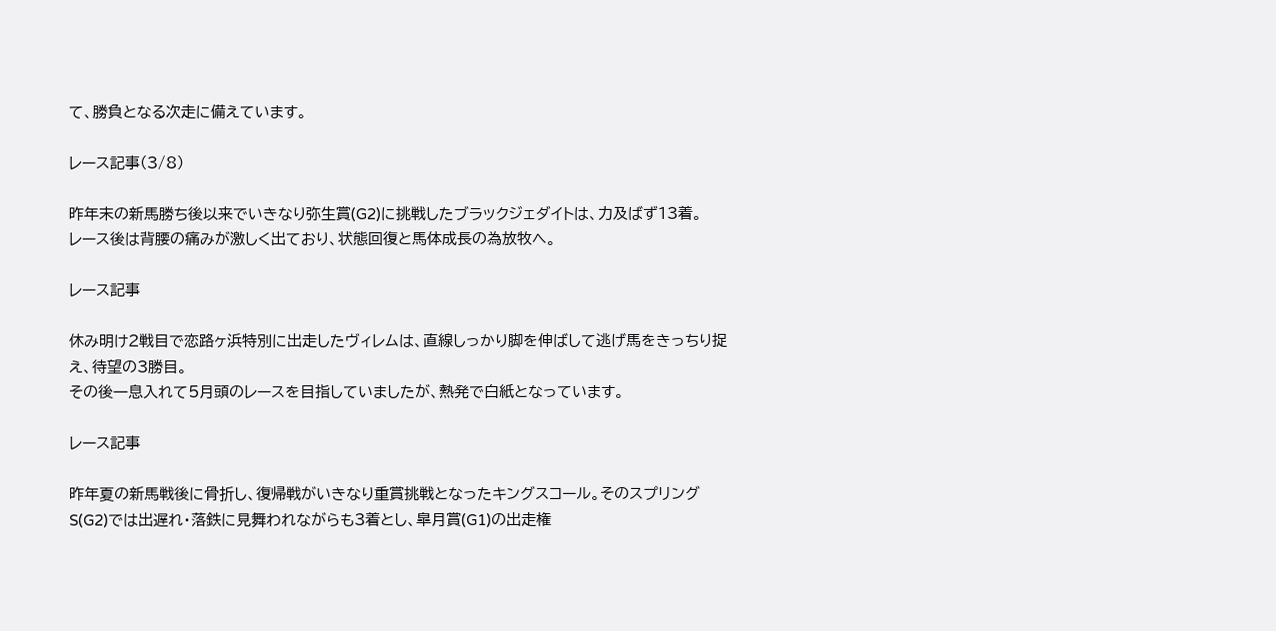て、勝負となる次走に備えています。

レース記事(3/8)

昨年末の新馬勝ち後以来でいきなり弥生賞(G2)に挑戦したブラックジェダイトは、力及ばず13着。
レース後は背腰の痛みが激しく出ており、状態回復と馬体成長の為放牧へ。

レース記事

休み明け2戦目で恋路ヶ浜特別に出走したヴィレムは、直線しっかり脚を伸ばして逃げ馬をきっちり捉え、待望の3勝目。
その後一息入れて5月頭のレースを目指していましたが、熱発で白紙となっています。

レース記事

昨年夏の新馬戦後に骨折し、復帰戦がいきなり重賞挑戦となったキングスコール。そのスプリングS(G2)では出遅れ・落鉄に見舞われながらも3着とし、皐月賞(G1)の出走権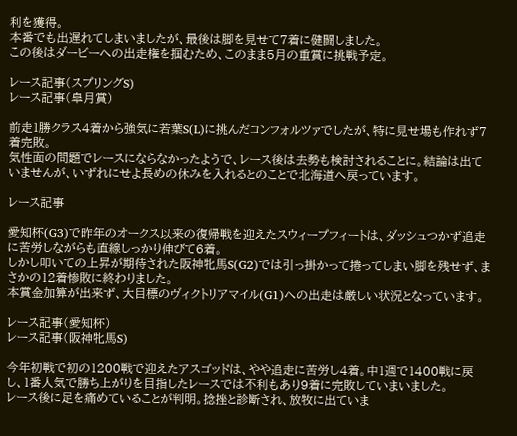利を獲得。
本番でも出遅れてしまいましたが、最後は脚を見せて7着に健闘しました。
この後はダービーへの出走権を掴むため、このまま5月の重賞に挑戦予定。

レース記事(スプリングS)
レース記事(皐月賞)

前走1勝クラス4着から強気に若葉S(L)に挑んだコンフォルツァでしたが、特に見せ場も作れず7着完敗。
気性面の問題でレースにならなかったようで、レース後は去勢も検討されることに。結論は出ていませんが、いずれにせよ長めの休みを入れるとのことで北海道へ戻っています。

レース記事

愛知杯(G3)で昨年のオークス以来の復帰戦を迎えたスウィープフィートは、ダッシュつかず追走に苦労しながらも直線しっかり伸びて6着。
しかし叩いての上昇が期待された阪神牝馬S(G2)では引っ掛かって捲ってしまい脚を残せず、まさかの12着惨敗に終わりました。
本賞金加算が出来ず、大目標のヴィクトリアマイル(G1)への出走は厳しい状況となっています。

レース記事(愛知杯)
レース記事(阪神牝馬S)

今年初戦で初の1200戦で迎えたアスゴッドは、やや追走に苦労し4着。中1週で1400戦に戻し、1番人気で勝ち上がりを目指したレースでは不利もあり9着に完敗していまいました。
レース後に足を痛めていることが判明。捻挫と診断され、放牧に出ていま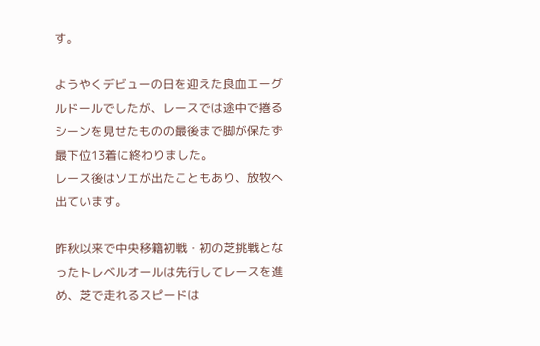す。

ようやくデビューの日を迎えた良血エーグルドールでしたが、レースでは途中で捲るシーンを見せたものの最後まで脚が保たず最下位13着に終わりました。
レース後はソエが出たこともあり、放牧へ出ています。

昨秋以来で中央移籍初戦・初の芝挑戦となったトレベルオールは先行してレースを進め、芝で走れるスピードは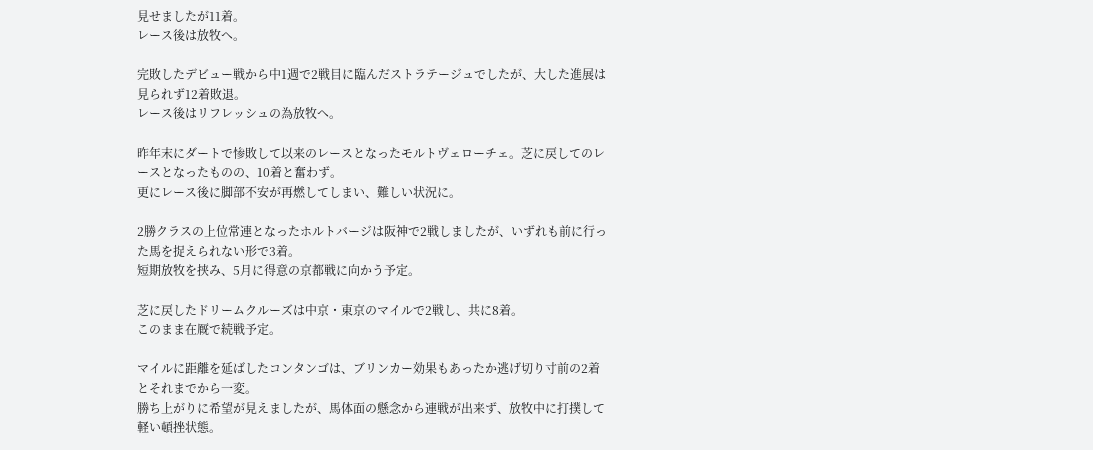見せましたが11着。
レース後は放牧へ。

完敗したデビュー戦から中1週で2戦目に臨んだストラテージュでしたが、大した進展は見られず12着敗退。
レース後はリフレッシュの為放牧へ。

昨年末にダートで惨敗して以来のレースとなったモルトヴェローチェ。芝に戻してのレースとなったものの、10着と奮わず。
更にレース後に脚部不安が再燃してしまい、難しい状況に。

2勝クラスの上位常連となったホルトバージは阪神で2戦しましたが、いずれも前に行った馬を捉えられない形で3着。
短期放牧を挟み、5月に得意の京都戦に向かう予定。

芝に戻したドリームクルーズは中京・東京のマイルで2戦し、共に8着。
このまま在厩で続戦予定。

マイルに距離を延ばしたコンタンゴは、ブリンカー効果もあったか逃げ切り寸前の2着とそれまでから一変。
勝ち上がりに希望が見えましたが、馬体面の懸念から連戦が出来ず、放牧中に打撲して軽い頓挫状態。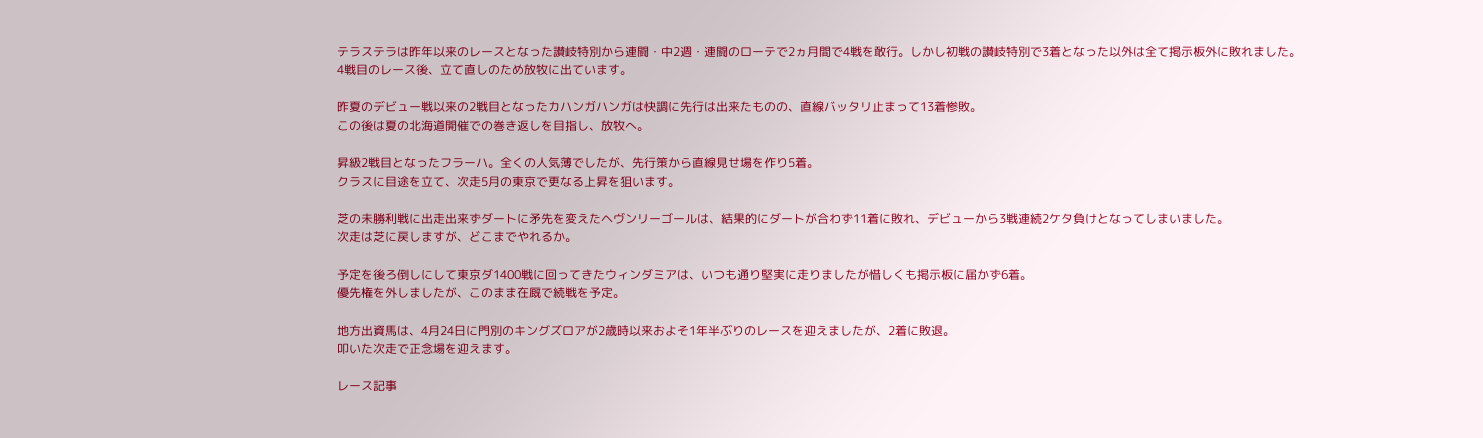テラステラは昨年以来のレースとなった讃岐特別から連闘・中2週・連闘のローテで2ヵ月間で4戦を敢行。しかし初戦の讃岐特別で3着となった以外は全て掲示板外に敗れました。
4戦目のレース後、立て直しのため放牧に出ています。

昨夏のデビュー戦以来の2戦目となったカハンガハンガは快調に先行は出来たものの、直線バッタリ止まって13着惨敗。
この後は夏の北海道開催での巻き返しを目指し、放牧へ。

昇級2戦目となったフラーハ。全くの人気薄でしたが、先行策から直線見せ場を作り5着。
クラスに目途を立て、次走5月の東京で更なる上昇を狙います。

芝の未勝利戦に出走出来ずダートに矛先を変えたヘヴンリーゴールは、結果的にダートが合わず11着に敗れ、デビューから3戦連続2ケタ負けとなってしまいました。
次走は芝に戻しますが、どこまでやれるか。

予定を後ろ倒しにして東京ダ1400戦に回ってきたウィンダミアは、いつも通り堅実に走りましたが惜しくも掲示板に届かず6着。
優先権を外しましたが、このまま在厩で続戦を予定。

地方出資馬は、4月24日に門別のキングズロアが2歳時以来およそ1年半ぶりのレースを迎えましたが、2着に敗退。
叩いた次走で正念場を迎えます。

レース記事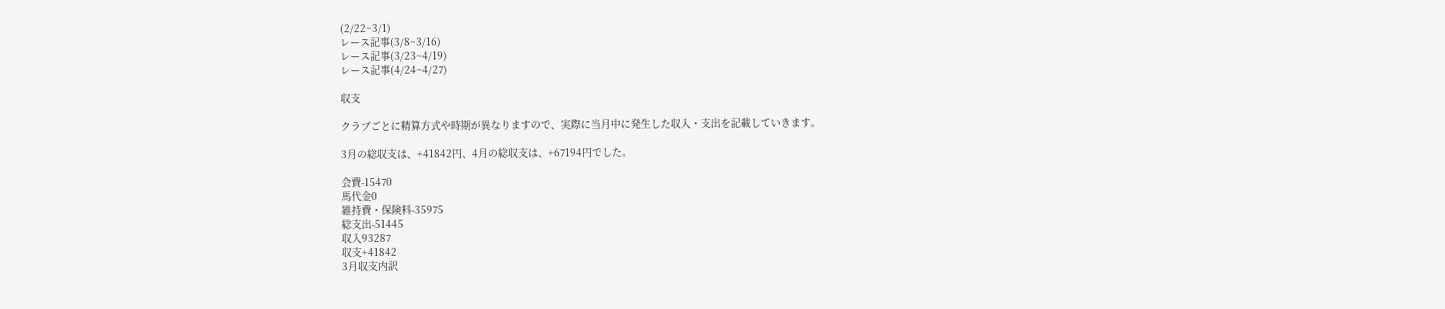(2/22~3/1)
レース記事(3/8~3/16)
レース記事(3/23~4/19)
レース記事(4/24~4/27)

収支

クラブごとに精算方式や時期が異なりますので、実際に当月中に発生した収入・支出を記載していきます。

3月の総収支は、+41842円、4月の総収支は、+67194円でした。

会費-15470
馬代金0
維持費・保険料-35975
総支出-51445
収入93287
収支+41842
3月収支内訳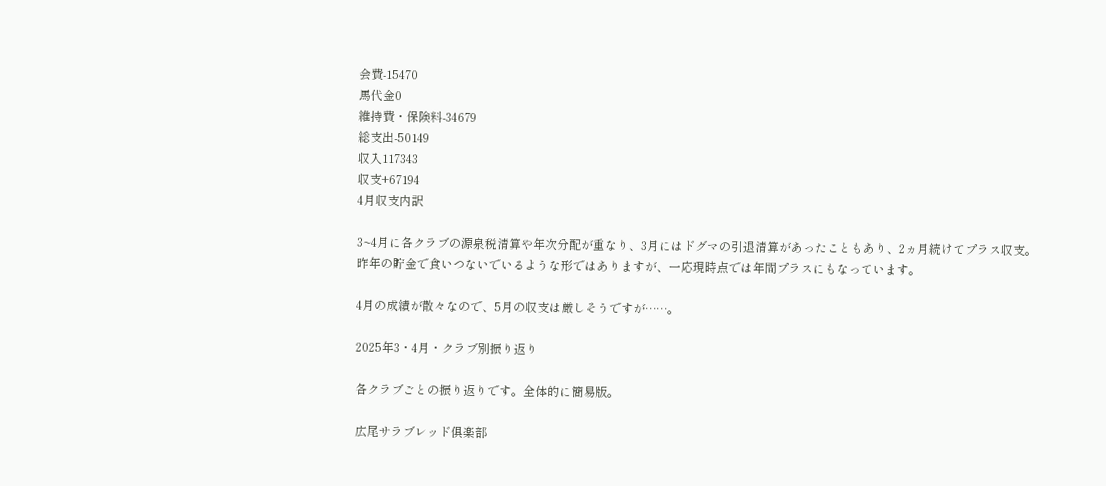会費-15470
馬代金0
維持費・保険料-34679
総支出-50149
収入117343
収支+67194
4月収支内訳

3~4月に各クラブの源泉税清算や年次分配が重なり、3月にはドグマの引退清算があったこともあり、2ヵ月続けてプラス収支。
昨年の貯金で食いつないでいるような形ではありますが、一応現時点では年間プラスにもなっています。

4月の成績が散々なので、5月の収支は厳しそうですが……。

2025年3・4月・クラブ別振り返り

各クラブごとの振り返りです。全体的に簡易版。

広尾サラブレッド俱楽部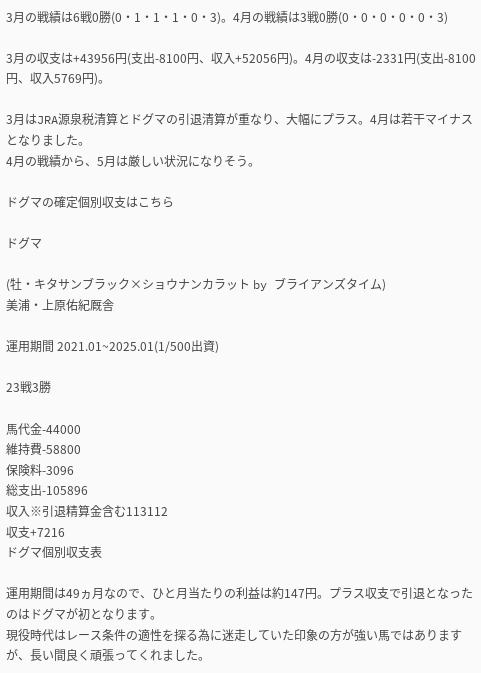3月の戦績は6戦0勝(0・1・1・1・0・3)。4月の戦績は3戦0勝(0・0・0・0・0・3)

3月の収支は+43956円(支出-8100円、収入+52056円)。4月の収支は-2331円(支出-8100円、収入5769円)。

3月はJRA源泉税清算とドグマの引退清算が重なり、大幅にプラス。4月は若干マイナスとなりました。
4月の戦績から、5月は厳しい状況になりそう。

ドグマの確定個別収支はこちら

ドグマ

(牡・キタサンブラック×ショウナンカラット by ブライアンズタイム)
美浦・上原佑紀厩舎

運用期間 2021.01~2025.01(1/500出資)

23戦3勝

馬代金-44000
維持費-58800
保険料-3096
総支出-105896
収入※引退精算金含む113112
収支+7216
ドグマ個別収支表

運用期間は49ヵ月なので、ひと月当たりの利益は約147円。プラス収支で引退となったのはドグマが初となります。
現役時代はレース条件の適性を探る為に迷走していた印象の方が強い馬ではありますが、長い間良く頑張ってくれました。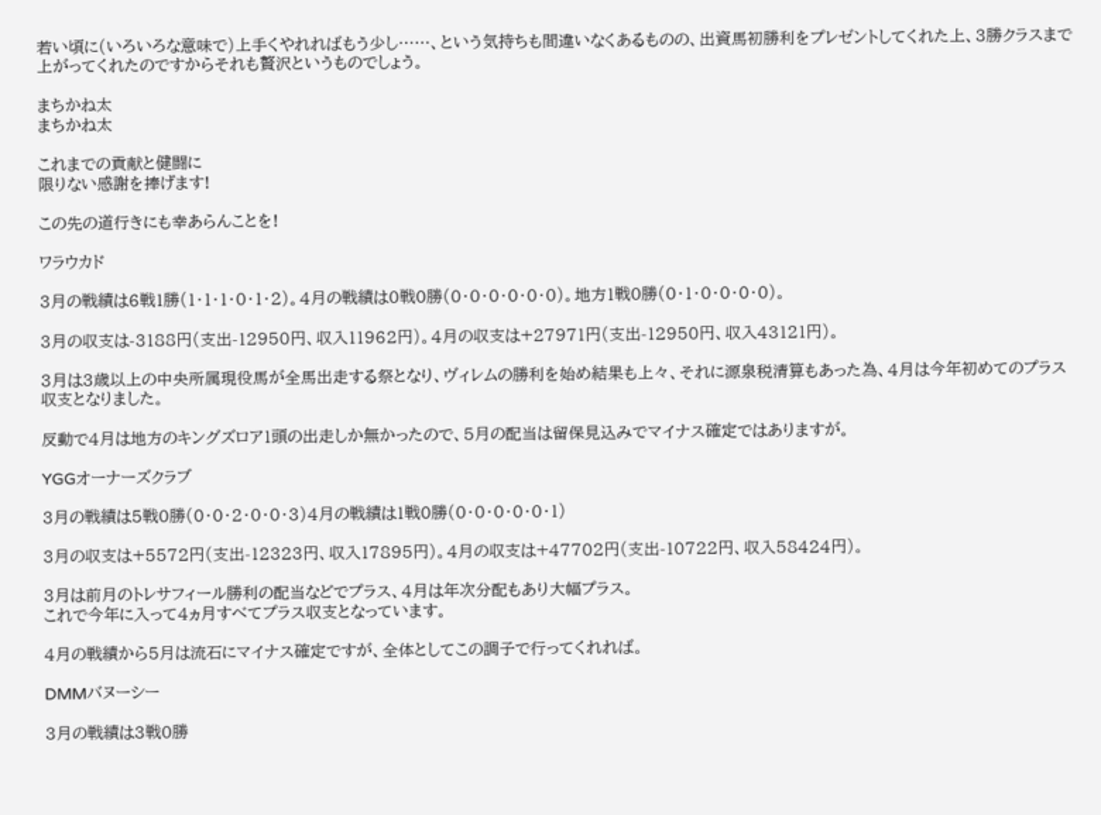若い頃に(いろいろな意味で)上手くやれればもう少し……、という気持ちも間違いなくあるものの、出資馬初勝利をプレゼントしてくれた上、3勝クラスまで上がってくれたのですからそれも贅沢というものでしょう。

まちかね太
まちかね太

これまでの貢献と健闘に
限りない感謝を捧げます!

この先の道行きにも幸あらんことを!

ワラウカド

3月の戦績は6戦1勝(1・1・1・0・1・2)。4月の戦績は0戦0勝(0・0・0・0・0・0)。地方1戦0勝(0・1・0・0・0・0)。

3月の収支は-3188円(支出-12950円、収入11962円)。4月の収支は+27971円(支出-12950円、収入43121円)。

3月は3歳以上の中央所属現役馬が全馬出走する祭となり、ヴィレムの勝利を始め結果も上々、それに源泉税清算もあった為、4月は今年初めてのプラス収支となりました。

反動で4月は地方のキングズロア1頭の出走しか無かったので、5月の配当は留保見込みでマイナス確定ではありますが。

YGGオーナーズクラブ

3月の戦績は5戦0勝(0・0・2・0・0・3)4月の戦績は1戦0勝(0・0・0・0・0・1)

3月の収支は+5572円(支出-12323円、収入17895円)。4月の収支は+47702円(支出-10722円、収入58424円)。

3月は前月のトレサフィール勝利の配当などでプラス、4月は年次分配もあり大幅プラス。
これで今年に入って4ヵ月すべてプラス収支となっています。

4月の戦績から5月は流石にマイナス確定ですが、全体としてこの調子で行ってくれれば。

DMMバヌーシー

3月の戦績は3戦0勝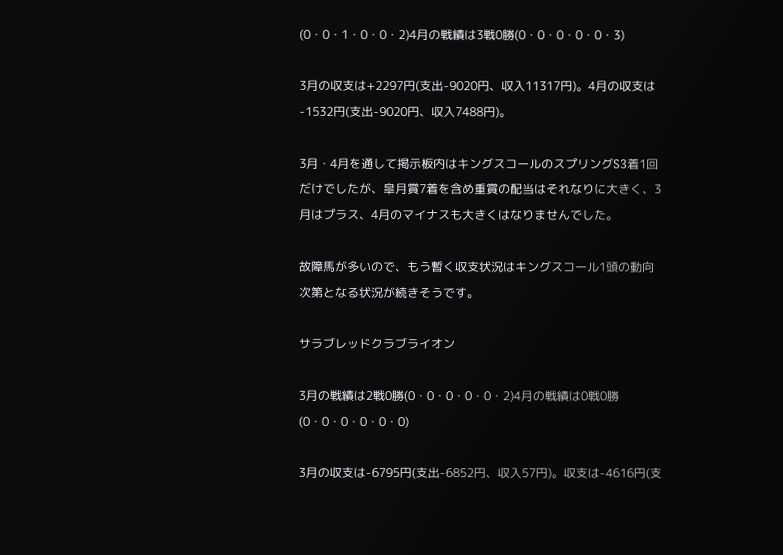(0・0・1・0・0・2)4月の戦績は3戦0勝(0・0・0・0・0・3)

3月の収支は+2297円(支出-9020円、収入11317円)。4月の収支は-1532円(支出-9020円、収入7488円)。

3月・4月を通して掲示板内はキングスコールのスプリングS3着1回だけでしたが、皐月賞7着を含め重賞の配当はそれなりに大きく、3月はプラス、4月のマイナスも大きくはなりませんでした。

故障馬が多いので、もう暫く収支状況はキングスコール1頭の動向次第となる状況が続きそうです。

サラブレッドクラブライオン

3月の戦績は2戦0勝(0・0・0・0・0・2)4月の戦績は0戦0勝(0・0・0・0・0・0)

3月の収支は-6795円(支出-6852円、収入57円)。収支は-4616円(支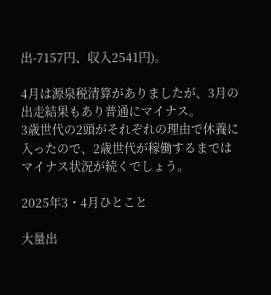出-7157円、収入2541円)。

4月は源泉税清算がありましたが、3月の出走結果もあり普通にマイナス。
3歳世代の2頭がそれぞれの理由で休養に入ったので、2歳世代が稼働するまではマイナス状況が続くでしょう。

2025年3・4月ひとこと

大量出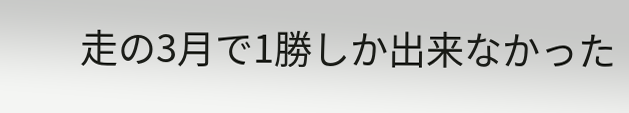走の3月で1勝しか出来なかった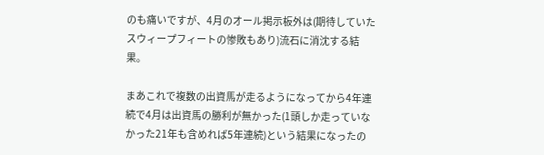のも痛いですが、4月のオール掲示板外は(期待していたスウィープフィートの惨敗もあり)流石に消沈する結果。

まあこれで複数の出資馬が走るようになってから4年連続で4月は出資馬の勝利が無かった(1頭しか走っていなかった21年も含めれば5年連続)という結果になったの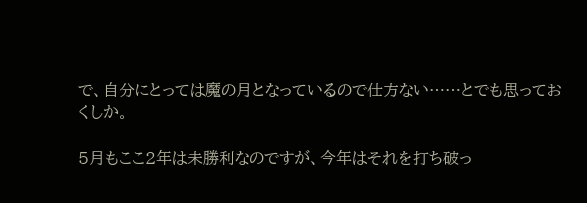で、自分にとっては魔の月となっているので仕方ない……とでも思っておくしか。

5月もここ2年は未勝利なのですが、今年はそれを打ち破っ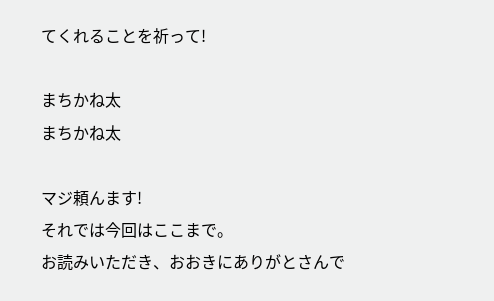てくれることを祈って!

まちかね太
まちかね太

マジ頼んます!
それでは今回はここまで。
お読みいただき、おおきにありがとさんで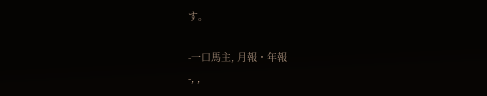す。

-一口馬主, 月報・年報
-, ,